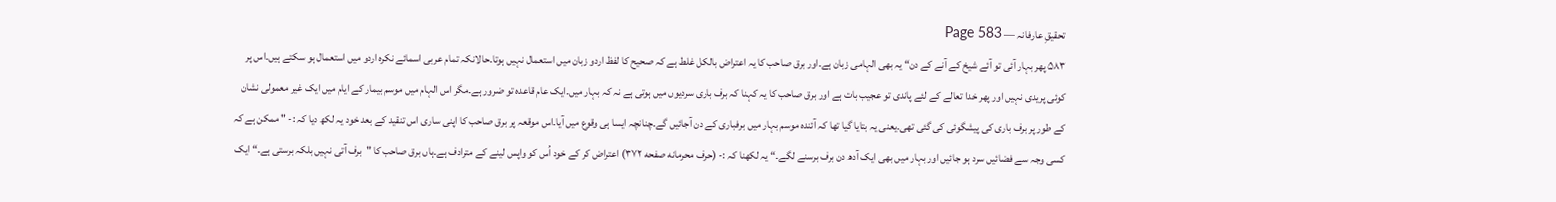تحقیقِ عارفانہ — Page 583
۵۸۳ پھر بہار آئی تو آئے شیخ کے آنے کے دن“ یہ بھی الہامی زبان ہے۔اور برق صاحب کا یہ اعتراض بالکل غلط ہے کہ صحیح کا لفظ اردو زبان میں استعمال نہیں ہوتا۔حالانکہ تمام عربی اسمائے نکرہ اردو میں استعمال ہو سکتے ہیں۔اس پر کوئی پریدی نہیں اور پھر خدا تعالے کے لئے پاندی تو عجیب بات ہے اور برق صاحب کا یہ کہنا کہ برف باری سردیوں میں ہوتی ہے نہ کہ بہار میں۔ایک عام قاعدہ تو ضرور ہے۔مگر اس الہام میں موسم بیمار کے ایام میں ایک غیر معمولی نشان کے طور پر برف باری کی پیشگوئی کی گئی تھی۔یعنی یہ بتایا گیا تھا کہ آئندہ موسم بہار میں برفباری کے دن آجائیں گے۔چنانچہ ایسا ہی وقوع میں آیا۔اس موقعہ پر برق صاحب کا اپنی ساری اس تنقید کے بعد خود یہ لکھ دیا کہ :- " ممکن ہے کہ کسی وجہ سے فضائیں سرد ہو جائیں اور بہار میں بھی ایک آدھ دن برف برسنے لگے۔“ یہ لکھنا کہ :- (حرف محرمانه صفحه ۳۷۲) اعتراض کر کے خود اُس کو واپس لینے کے مترادف ہے۔ہاں برق صاحب کا "برف آتی نہیں بلکہ برستی ہے۔“ ایک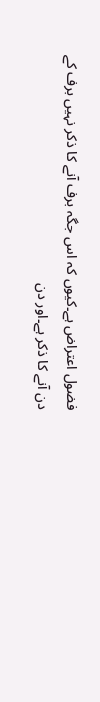فضول اعتراض ہے۔کیوں کہ اس جگہ برف آنے کا ذکر نہیں برف کے دن آنے کا ذکر ہے۔اور دن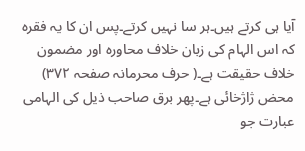آیا ہی کرتے ہیں۔ہر سا نہیں کرتے۔پس ان کا یہ فقرہ کہ اس الہام کی زبان خلاف محاورہ اور مضمون خلاف حقیقت ہے۔( حرف محرمانہ صفحہ ۳۷۲) محض ژاژخائی ہے۔پھر برق صاحب ذیل کی الہامی عبارت جو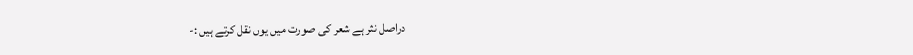دراصل نثر ہے شعر کی صورت میں یوں نقل کرتے ہیں :-